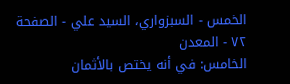الخمس - السبزواري، السيد علي - الصفحة ٧٢ - المعدن
الخامس: في أنه يختص بالأثمان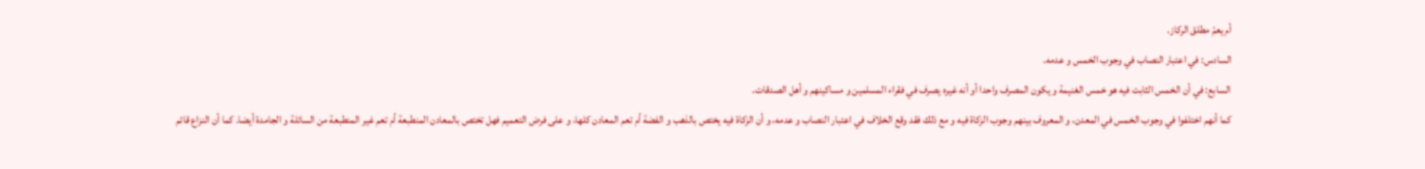أم يعمّ مطلق الركاز.
السادس: في اعتبار النصاب في وجوب الخمس و عدمه.
السابع: في أن الخمس الثابت فيه هو خمس الغنيمة و يكون المصرف واحدا أو أنه غيره يصرف في فقراء المسلمين و مساكينهم و أهل الصدقات.
كما أنهم اختلفوا في وجوب الخمس في المعدن، و المعروف بينهم وجوب الزكاة فيه و مع ذلك فقد وقع الخلاف في اعتبار النصاب و عدمه، و أن الزكاة فيه يختص بالذهب و الفضة أم تعم المعادن كلها، و على فرض التعميم فهل تختص بالمعادن المنطبعة أم تعم غير المنطبعة من السائلة و الجامدة أيضا. كما أن النزاع قائم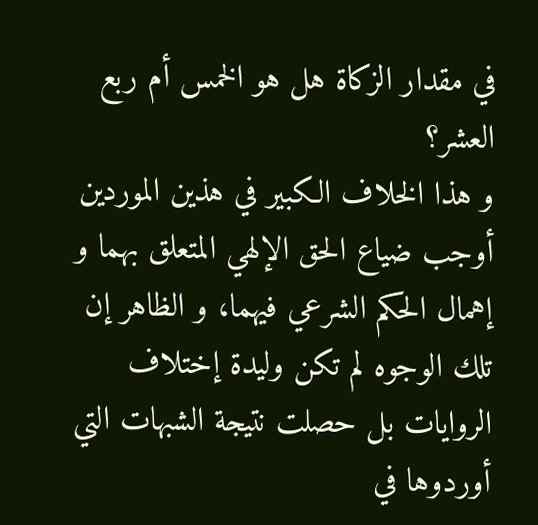في مقدار الزكاة هل هو الخمس أم ربع العشر؟
و هذا الخلاف الكبير في هذين الموردين أوجب ضياع الحق الإلهي المتعلق بهما و إهمال الحكم الشرعي فيهما، و الظاهر إن تلك الوجوه لم تكن وليدة إختلاف الروايات بل حصلت نتيجة الشبهات التي أوردوها في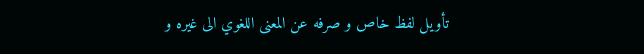تأويل لفظ خاص و صرفه عن المعنى اللغوي الى غيره و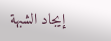إيجاد الشبهة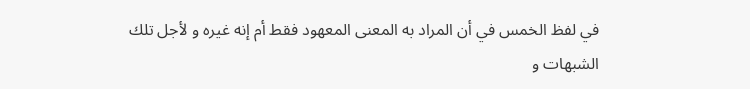في لفظ الخمس في أن المراد به المعنى المعهود فقط أم إنه غيره و لأجل تلك الشبهات و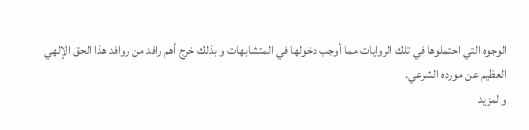الوجوه التي احتملوها في تلك الروايات مما أوجب دخولها في المتشابهات و بذلك خرج أهم رافد من روافد هذا الحق الإلهي العظيم عن مورده الشرعي.
و لمزيد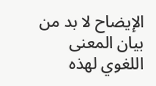الإيضاح لا بد من بيان المعنى اللغوي لهذه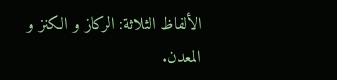الألفاظ الثلاثة: الركاز و الكنز و المعدن.